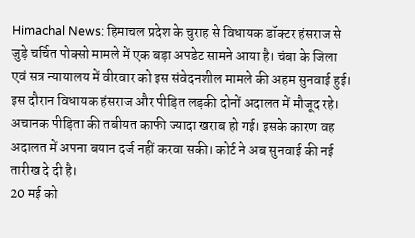Himachal News: हिमाचल प्रदेश के चुराह से विधायक डॉक्टर हंसराज से जुड़े चर्चित पोक्सो मामले में एक बड़ा अपडेट सामने आया है। चंबा के जिला एवं सत्र न्यायालय में वीरवार को इस संवेदनशील मामले की अहम सुनवाई हुई। इस दौरान विधायक हंसराज और पीड़ित लड़की दोनों अदालत में मौजूद रहे। अचानक पीड़िता की तबीयत काफी ज्यादा खराब हो गई। इसके कारण वह अदालत में अपना बयान दर्ज नहीं करवा सकी। कोर्ट ने अब सुनवाई की नई तारीख दे दी है।
20 मई को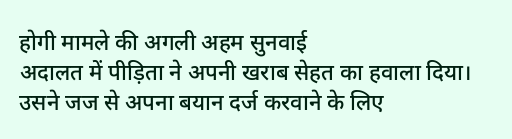होगी मामले की अगली अहम सुनवाई
अदालत में पीड़िता ने अपनी खराब सेहत का हवाला दिया। उसने जज से अपना बयान दर्ज करवाने के लिए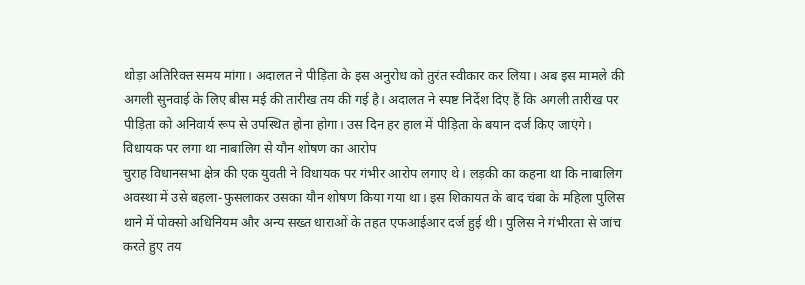थोड़ा अतिरिक्त समय मांगा। अदालत ने पीड़िता के इस अनुरोध को तुरंत स्वीकार कर लिया। अब इस मामले की अगली सुनवाई के लिए बीस मई की तारीख तय की गई है। अदालत ने स्पष्ट निर्देश दिए हैं कि अगली तारीख पर पीड़िता को अनिवार्य रूप से उपस्थित होना होगा। उस दिन हर हाल में पीड़िता के बयान दर्ज किए जाएंगे।
विधायक पर लगा था नाबालिग से यौन शोषण का आरोप
चुराह विधानसभा क्षेत्र की एक युवती ने विधायक पर गंभीर आरोप लगाए थे। लड़की का कहना था कि नाबालिग अवस्था में उसे बहला-फुसलाकर उसका यौन शोषण किया गया था। इस शिकायत के बाद चंबा के महिला पुलिस थाने में पोक्सो अधिनियम और अन्य सख्त धाराओं के तहत एफआईआर दर्ज हुई थी। पुलिस ने गंभीरता से जांच करते हुए तय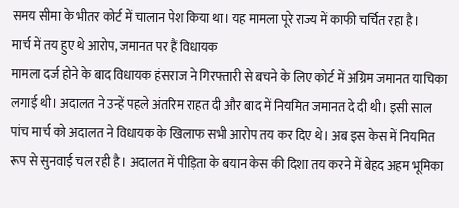समय सीमा के भीतर कोर्ट में चालान पेश किया था। यह मामला पूरे राज्य में काफी चर्चित रहा है।
मार्च में तय हुए थे आरोप, जमानत पर हैं विधायक
मामला दर्ज होने के बाद विधायक हंसराज ने गिरफ्तारी से बचने के लिए कोर्ट में अग्रिम जमानत याचिका लगाई थी। अदालत ने उन्हें पहले अंतरिम राहत दी और बाद में नियमित जमानत दे दी थी। इसी साल पांच मार्च को अदालत ने विधायक के खिलाफ सभी आरोप तय कर दिए थे। अब इस केस में नियमित रूप से सुनवाई चल रही है। अदालत में पीड़िता के बयान केस की दिशा तय करने में बेहद अहम भूमिका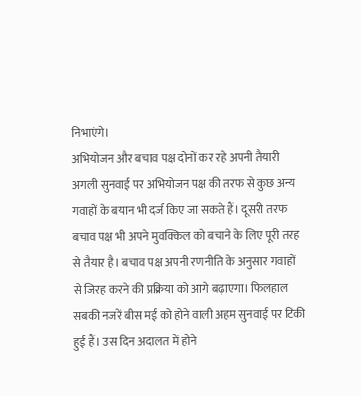निभाएंगे।
अभियोजन और बचाव पक्ष दोनों कर रहे अपनी तैयारी
अगली सुनवाई पर अभियोजन पक्ष की तरफ से कुछ अन्य गवाहों के बयान भी दर्ज किए जा सकते हैं। दूसरी तरफ बचाव पक्ष भी अपने मुवक्किल को बचाने के लिए पूरी तरह से तैयार है। बचाव पक्ष अपनी रणनीति के अनुसार गवाहों से जिरह करने की प्रक्रिया को आगे बढ़ाएगा। फिलहाल सबकी नजरें बीस मई को होने वाली अहम सुनवाई पर टिकी हुई हैं। उस दिन अदालत में होने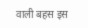वाली बहस इस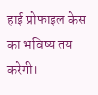हाई प्रोफाइल केस का भविष्य तय करेगी।